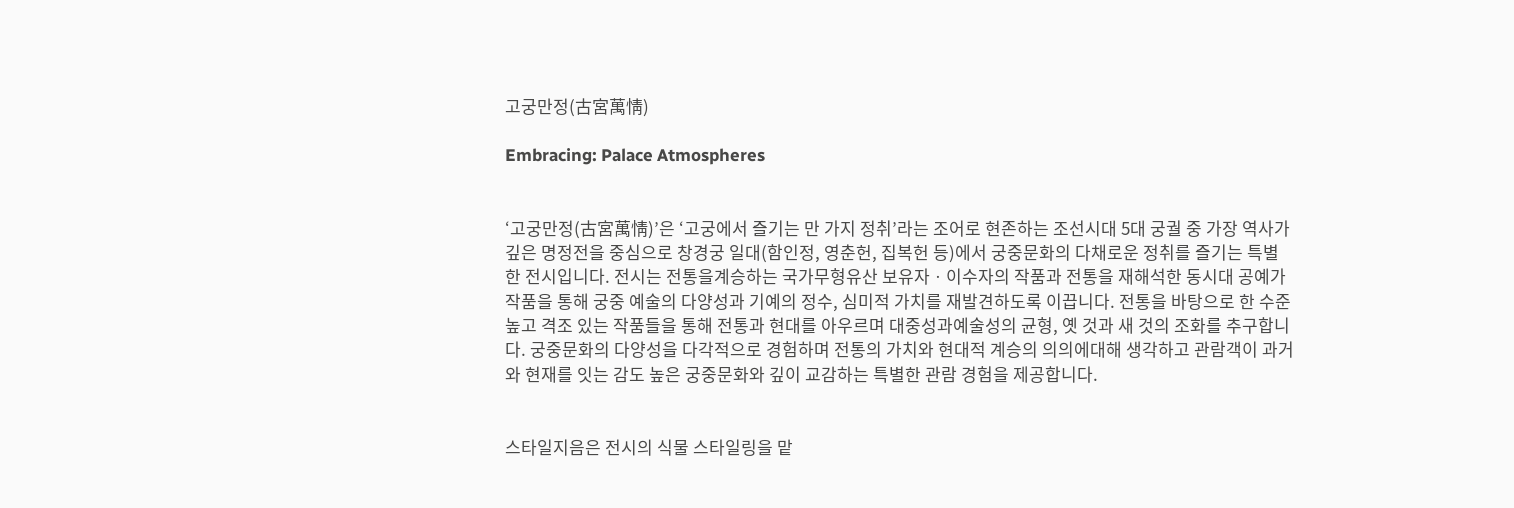고궁만정(古宮萬情)

Embracing: Palace Atmospheres


‘고궁만정(古宮萬情)’은 ‘고궁에서 즐기는 만 가지 정취’라는 조어로 현존하는 조선시대 5대 궁궐 중 가장 역사가 깊은 명정전을 중심으로 창경궁 일대(함인정, 영춘헌, 집복헌 등)에서 궁중문화의 다채로운 정취를 즐기는 특별한 전시입니다. 전시는 전통을계승하는 국가무형유산 보유자ㆍ이수자의 작품과 전통을 재해석한 동시대 공예가 작품을 통해 궁중 예술의 다양성과 기예의 정수, 심미적 가치를 재발견하도록 이끕니다. 전통을 바탕으로 한 수준 높고 격조 있는 작품들을 통해 전통과 현대를 아우르며 대중성과예술성의 균형, 옛 것과 새 것의 조화를 추구합니다. 궁중문화의 다양성을 다각적으로 경험하며 전통의 가치와 현대적 계승의 의의에대해 생각하고 관람객이 과거와 현재를 잇는 감도 높은 궁중문화와 깊이 교감하는 특별한 관람 경험을 제공합니다.


스타일지음은 전시의 식물 스타일링을 맡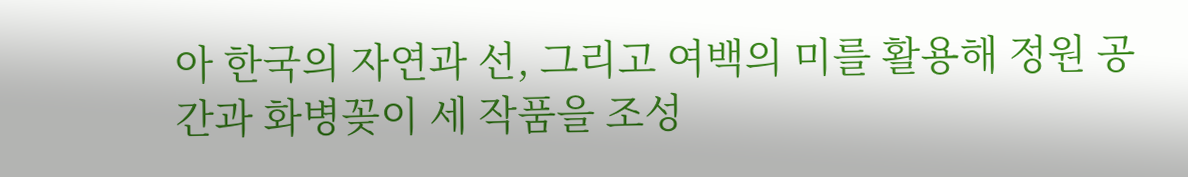아 한국의 자연과 선, 그리고 여백의 미를 활용해 정원 공간과 화병꽂이 세 작품을 조성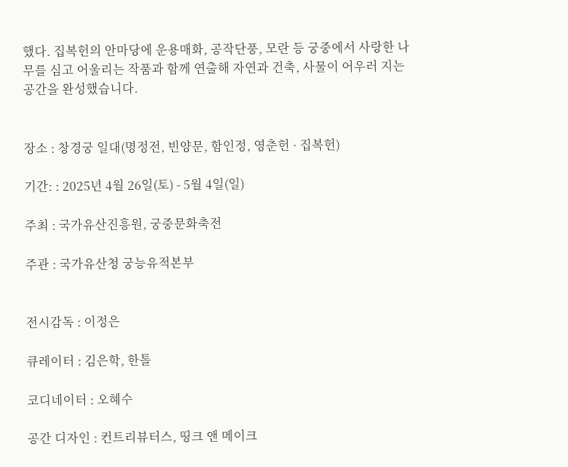했다. 집복헌의 안마당에 운용매화, 공작단풍, 모란 등 궁중에서 사랑한 나무를 심고 어울리는 작품과 함께 연출해 자연과 건축, 사물이 어우러 지는 공간을 완성했습니다.


장소 : 창경궁 일대(명정전, 빈양문, 함인정, 영춘헌 · 집복헌)

기간: : 2025년 4월 26일(토) - 5월 4일(일)

주최 : 국가유산진흥원, 궁중문화축전

주관 : 국가유산청 궁능유적본부


전시감독 : 이정은

큐레이터 : 김은학, 한톨

코디네이터 : 오혜수

공간 디자인 : 컨트리뷰터스, 띵크 앤 메이크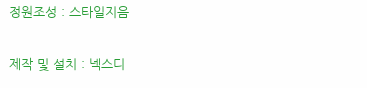정원조성 : 스타일지음

제작 및 설치 : 넥스디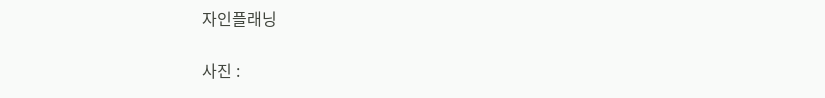자인플래닝

사진 :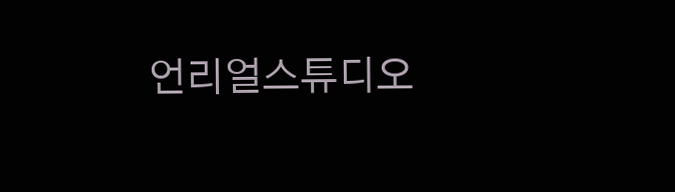언리얼스튜디오